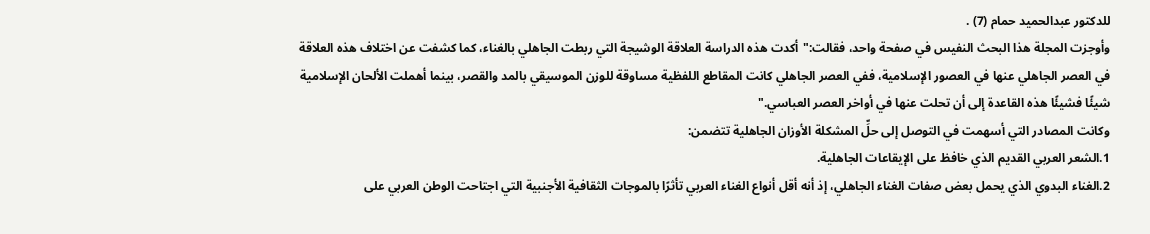للدكتور عبدالحميد حمام (7) .
وأوجزت المجلة هذا البحث النفيس في صفحة واحد، فقالت:"أكدت هذه الدراسة العلاقة الوشيجة التي ربطت الجاهلي بالغناء، كما كشفت عن اختلاف هذه العلاقة في العصر الجاهلي عنها في العصور الإسلامية، ففي العصر الجاهلي كانت المقاطع اللفظية مساوقة للوزن الموسيقي بالمد والقصر، بينما أهملت الألحان الإسلامية شيئًا فشيئًا هذه القاعدة إلى أن تحلت عنها في أواخر العصر العباسي."
وكانت المصادر التي أسهمت في التوصل إلى حلِّ المشكلة الأوزان الجاهلية تتضمن:
1.الشعر العربي القديم الذي خافظ على الإيقاعات الجاهلية.
2.الغناء البدوي الذي يحمل بعض صفات الغناء الجاهلي، إذ أنه أقل أنواع الغناء العربي تأثرًا بالموجات الثقافية الأجنبية التي اجتاحت الوطن العربي على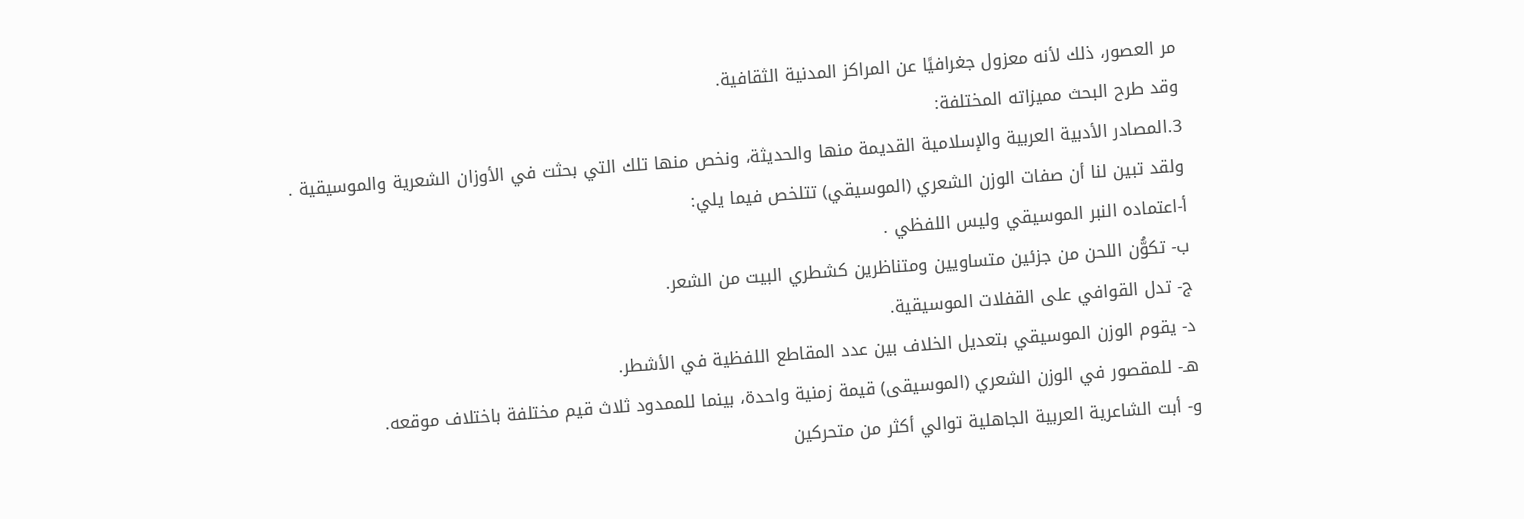مر العصور، ذلك لأنه معزول جغرافيًا عن المراكز المدنية الثقافية.
وقد طرح البحث مميزاته المختلفة:
3.المصادر الأدبية العربية والإسلامية القديمة منها والحديثة، ونخص منها تلك التي بحثت في الأوزان الشعرية والموسيقية .
ولقد تبين لنا أن صفات الوزن الشعري (الموسيقي) تتلخص فيما يلي:
أ-اعتماده النبر الموسيقي وليس اللفظي .
ب- تكوُّن اللحن من جزئين متساويين ومتناظرين كشطري البيت من الشعر.
ج- تدل القوافي على القفلات الموسيقية.
د- يقوم الوزن الموسيقي بتعديل الخلاف بين عدد المقاطع اللفظية في الأشطر.
هـ- للمقصور في الوزن الشعري (الموسيقى) قيمة زمنية واحدة، بينما للممدود ثلاث قيم مختلفة باختلاف موقعه.
و- أبت الشاعرية العربية الجاهلية توالي أكثر من متحركين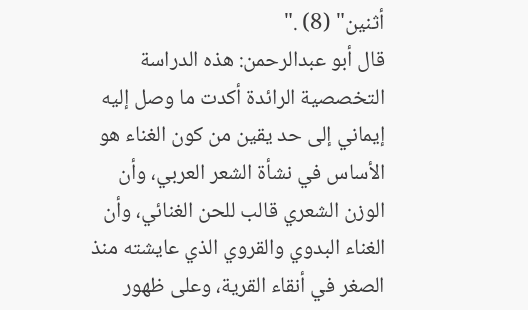أثنين" (8) ."
قال أبو عبدالرحمن: هذه الدراسة التخصصية الرائدة أكدت ما وصل إليه إيماني إلى حد يقين من كون الغناء هو الأساس في نشأة الشعر العربي، وأن الوزن الشعري قالب للحن الغنائي، وأن الغناء البدوي والقروي الذي عايشته منذ الصغر في أنقاء القرية، وعلى ظهور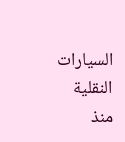السيارات النقلية منذ